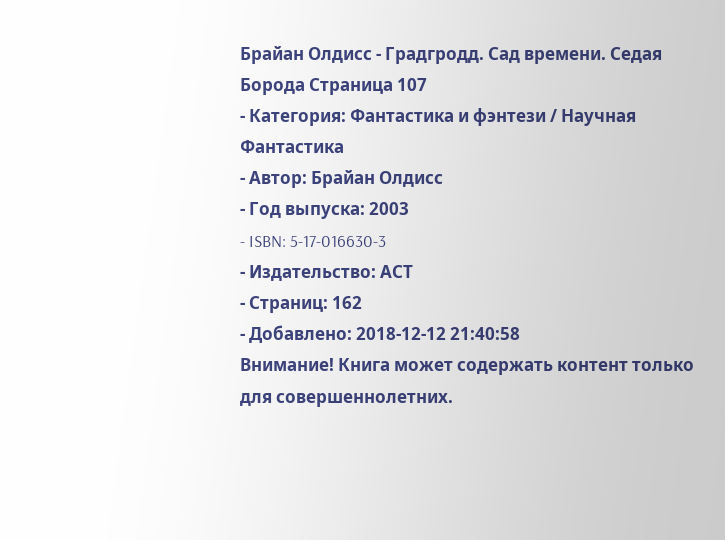Брайан Олдисс - Градгродд. Сад времени. Седая Борода Страница 107
- Категория: Фантастика и фэнтези / Научная Фантастика
- Автор: Брайан Олдисс
- Год выпуска: 2003
- ISBN: 5-17-016630-3
- Издательство: АСТ
- Страниц: 162
- Добавлено: 2018-12-12 21:40:58
Внимание! Книга может содержать контент только для совершеннолетних.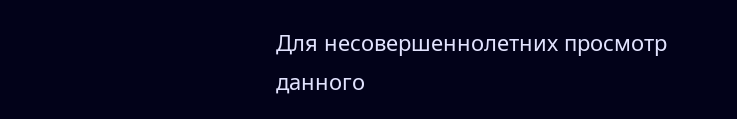Для несовершеннолетних просмотр данного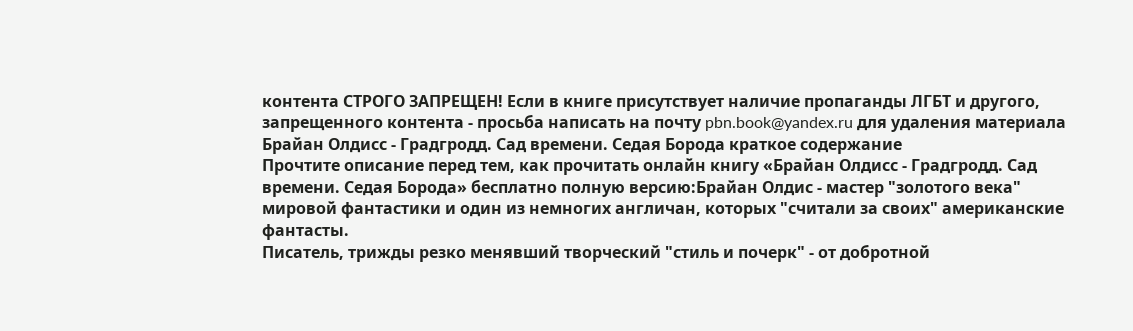контента СТРОГО ЗАПРЕЩЕН! Если в книге присутствует наличие пропаганды ЛГБТ и другого, запрещенного контента - просьба написать на почту pbn.book@yandex.ru для удаления материала
Брайан Олдисс - Градгродд. Сад времени. Седая Борода краткое содержание
Прочтите описание перед тем, как прочитать онлайн книгу «Брайан Олдисс - Градгродд. Сад времени. Седая Борода» бесплатно полную версию:Брайан Олдис - мастер "золотого века" мировой фантастики и один из немногих англичан, которых "считали за своих" американские фантасты.
Писатель, трижды резко менявший творческий "стиль и почерк" - от добротной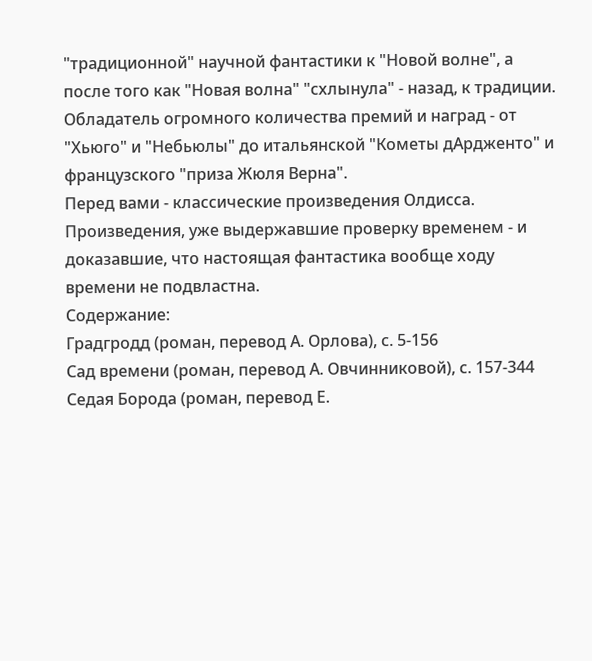"традиционной" научной фантастики к "Новой волне", а после того как "Новая волна" "схлынула" - назад, к традиции.
Обладатель огромного количества премий и наград - от "Хьюго" и "Небьюлы" до итальянской "Кометы дАрдженто" и французского "приза Жюля Верна".
Перед вами - классические произведения Олдисса. Произведения, уже выдержавшие проверку временем - и доказавшие, что настоящая фантастика вообще ходу времени не подвластна.
Содержание:
Градгродд (роман, перевод А. Орлова), с. 5-156
Сад времени (роман, перевод А. Овчинниковой), с. 157-344
Седая Борода (роман, перевод Е.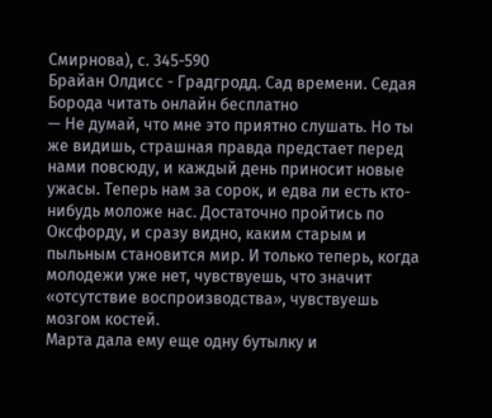Смирнова), с. 345-590
Брайан Олдисс - Градгродд. Сад времени. Седая Борода читать онлайн бесплатно
— Не думай, что мне это приятно слушать. Но ты же видишь, страшная правда предстает перед нами повсюду, и каждый день приносит новые ужасы. Теперь нам за сорок, и едва ли есть кто-нибудь моложе нас. Достаточно пройтись по Оксфорду, и сразу видно, каким старым и пыльным становится мир. И только теперь, когда молодежи уже нет, чувствуешь, что значит «отсутствие воспроизводства», чувствуешь мозгом костей.
Марта дала ему еще одну бутылку и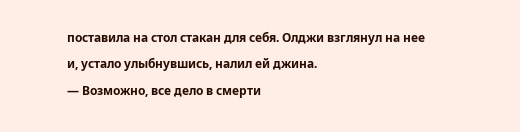поставила на стол стакан для себя. Олджи взглянул на нее и, устало улыбнувшись, налил ей джина.
— Возможно, все дело в смерти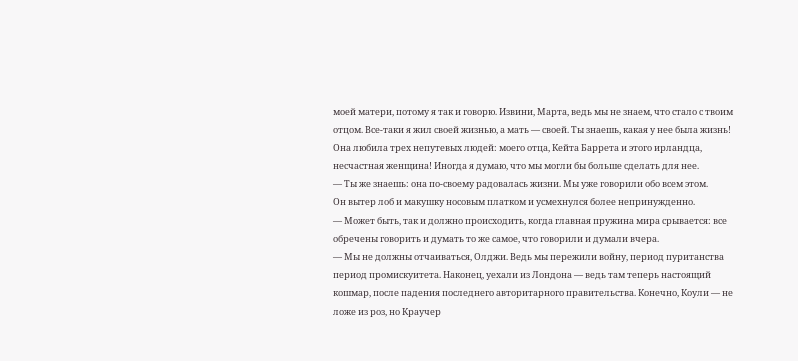моей матери, потому я так и говорю. Извини, Марта, ведь мы не знаем, что стало с твоим отцом. Все-таки я жил своей жизнью, а мать — своей. Ты знаешь, какая у нее была жизнь! Она любила трех непутевых людей: моего отца, Кейта Баррета и этого ирландца, несчастная женщина! Иногда я думаю, что мы могли бы больше сделать для нее.
— Ты же знаешь: она по-своему радовалась жизни. Мы уже говорили обо всем этом.
Он вытер лоб и макушку носовым платком и усмехнулся более непринужденно.
— Может быть, так и должно происходить, когда главная пружина мира срывается: все обречены говорить и думать то же самое, что говорили и думали вчера.
— Мы не должны отчаиваться, Олджи. Ведь мы пережили войну, период пуританства период промискуитета. Наконец, уехали из Лондона — ведь там теперь настоящий кошмар, после падения последнего авторитарного правительства. Конечно, Коули — не ложе из роз, но Краучер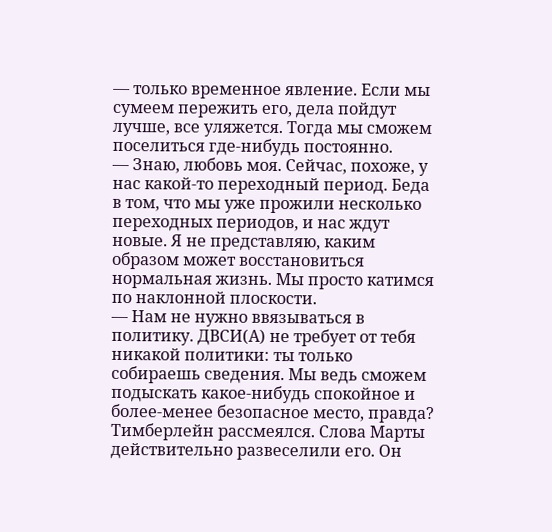— только временное явление. Если мы сумеем пережить его, дела пойдут лучше, все уляжется. Тогда мы сможем поселиться где-нибудь постоянно.
— Знаю, любовь моя. Сейчас, похоже, у нас какой-то переходный период. Беда в том, что мы уже прожили несколько переходных периодов, и нас ждут новые. Я не представляю, каким образом может восстановиться нормальная жизнь. Мы просто катимся по наклонной плоскости.
— Нам не нужно ввязываться в политику. ДВСИ(А) не требует от тебя никакой политики: ты только собираешь сведения. Мы ведь сможем подыскать какое-нибудь спокойное и более-менее безопасное место, правда?
Тимберлейн рассмеялся. Слова Марты действительно развеселили его. Он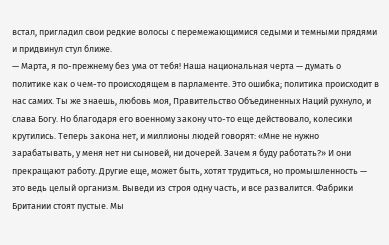встал, пригладил свои редкие волосы с перемежающимися седыми и темными прядями и придвинул стул ближе.
— Марта, я по-прежнему без ума от тебя! Наша национальная черта — думать о политике как о чем-то происходящем в парламенте. Это ошибка; политика происходит в нас самих. Ты же знаешь, любовь моя, Правительство Объединенных Наций рухнуло, и слава Богу. Но благодаря его военному закону что-то еще действовало, колесики крутились. Теперь закона нет, и миллионы людей говорят: «Мне не нужно зарабатывать, у меня нет ни сыновей, ни дочерей. Зачем я буду работать?» И они прекращают работу. Другие еще, может быть, хотят трудиться, но промышленность — это ведь целый организм. Выведи из строя одну часть, и все развалится. Фабрики Британии стоят пустые. Мы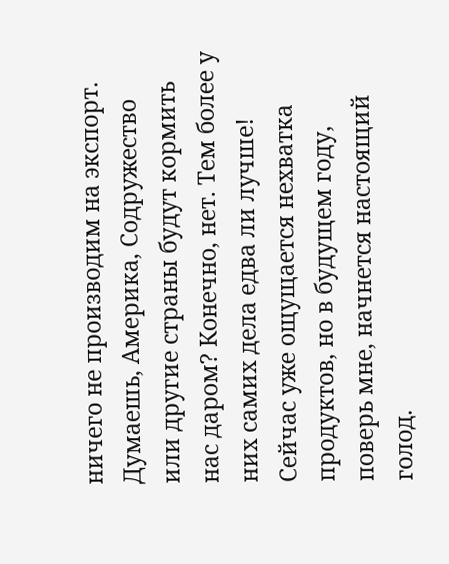ничего не производим на экспорт. Думаешь, Америка, Содружество или другие страны будут кормить нас даром? Конечно, нет. Тем более у них самих дела едва ли лучше! Сейчас уже ощущается нехватка продуктов, но в будущем году, поверь мне, начнется настоящий голод.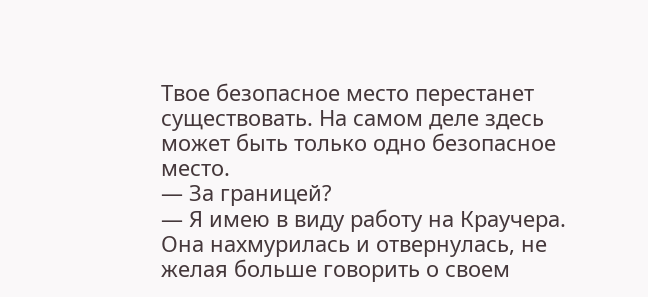Твое безопасное место перестанет существовать. На самом деле здесь может быть только одно безопасное место.
— За границей?
— Я имею в виду работу на Краучера.
Она нахмурилась и отвернулась, не желая больше говорить о своем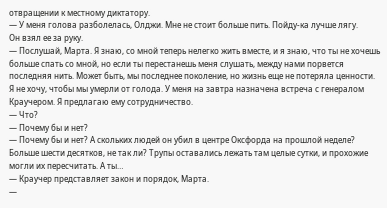отвращении к местному диктатору.
— У меня голова разболелась, Олджи. Мне не стоит больше пить. Пойду-ка лучше лягу.
Он взял ее за руку.
— Послушай, Марта. Я знаю, со мной теперь нелегко жить вместе, и я знаю, что ты не хочешь больше спать со мной, но если ты перестанешь меня слушать, между нами порвется последняя нить. Может быть, мы последнее поколение, но жизнь еще не потеряла ценности. Я не хочу, чтобы мы умерли от голода. У меня на завтра назначена встреча с генералом Краучером. Я предлагаю ему сотрудничество.
— Что?
— Почему бы и нет?
— Почему бы и нет? А скольких людей он убил в центре Оксфорда на прошлой неделе? Больше шести десятков, не так ли? Трупы оставались лежать там целые сутки, и прохожие могли их пересчитать. А ты…
— Краучер представляет закон и порядок, Марта.
—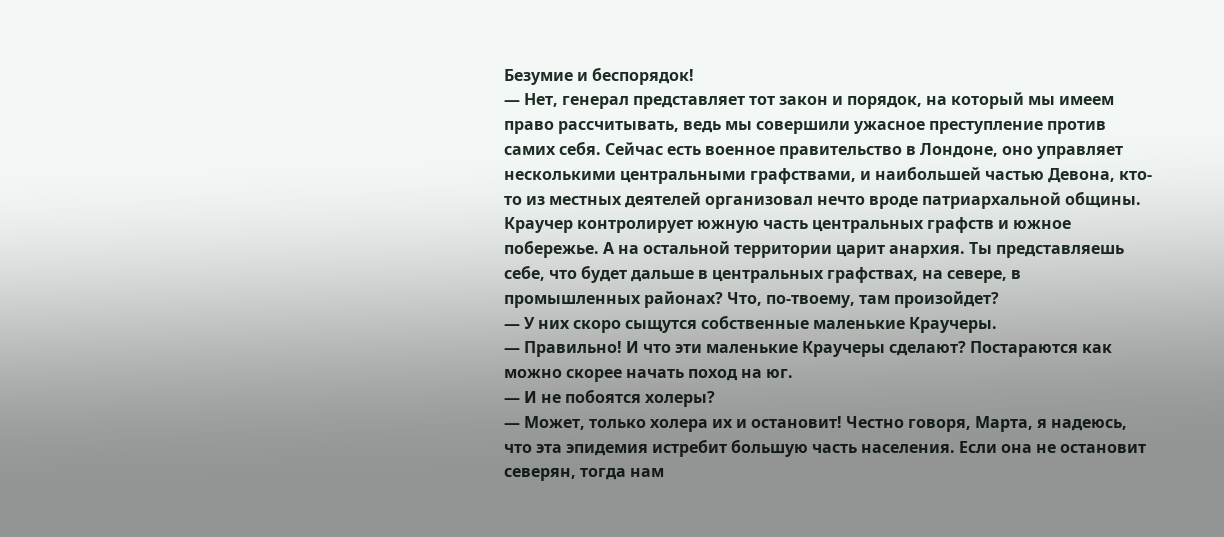Безумие и беспорядок!
— Нет, генерал представляет тот закон и порядок, на который мы имеем право рассчитывать, ведь мы совершили ужасное преступление против самих себя. Сейчас есть военное правительство в Лондоне, оно управляет несколькими центральными графствами, и наибольшей частью Девона, кто-то из местных деятелей организовал нечто вроде патриархальной общины. Краучер контролирует южную часть центральных графств и южное побережье. А на остальной территории царит анархия. Ты представляешь себе, что будет дальше в центральных графствах, на севере, в промышленных районах? Что, по-твоему, там произойдет?
— У них скоро сыщутся собственные маленькие Краучеры.
— Правильно! И что эти маленькие Краучеры сделают? Постараются как можно скорее начать поход на юг.
— И не побоятся холеры?
— Может, только холера их и остановит! Честно говоря, Марта, я надеюсь, что эта эпидемия истребит большую часть населения. Если она не остановит северян, тогда нам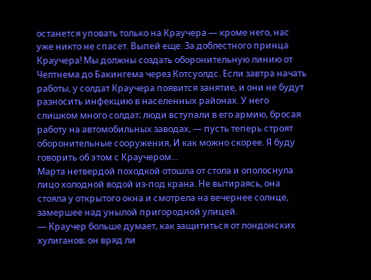останется уповать только на Краучера — кроме него, нас уже никто не спасет. Выпей еще. За доблестного принца Краучера! Мы должны создать оборонительную линию от Челтнема до Бакингема через Котсуолдс. Если завтра начать работы, у солдат Краучера появится занятие, и они не будут разносить инфекцию в населенных районах. У него слишком много солдат; люди вступали в его армию, бросая работу на автомобильных заводах, — пусть теперь строят оборонительные сооружения, И как можно скорее. Я буду говорить об этом с Краучером…
Марта нетвердой походкой отошла от стола и ополоснула лицо холодной водой из-под крана. Не вытираясь, она стояла у открытого окна и смотрела на вечернее солнце, замершее над унылой пригородной улицей.
— Краучер больше думает, как защититься от лондонских хулиганов; он вряд ли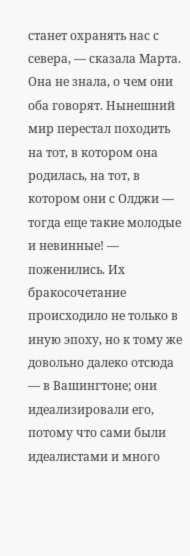станет охранять нас с севера, — сказала Марта. Она не знала, о чем они оба говорят. Нынешний мир перестал походить на тот, в котором она родилась, на тот, в котором они с Олджи — тогда еще такие молодые и невинные! — поженились. Их бракосочетание происходило не только в иную эпоху, но к тому же довольно далеко отсюда — в Вашингтоне; они идеализировали его, потому что сами были идеалистами и много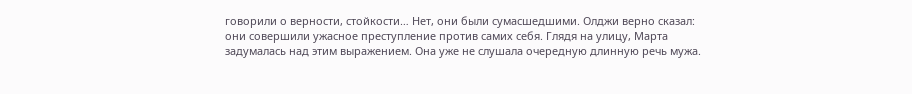говорили о верности, стойкости… Нет, они были сумасшедшими. Олджи верно сказал: они совершили ужасное преступление против самих себя. Глядя на улицу, Марта задумалась над этим выражением. Она уже не слушала очередную длинную речь мужа.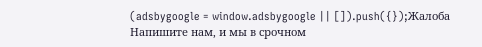(adsbygoogle = window.adsbygoogle || []).push({});Жалоба
Напишите нам, и мы в срочном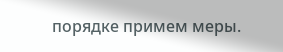порядке примем меры.